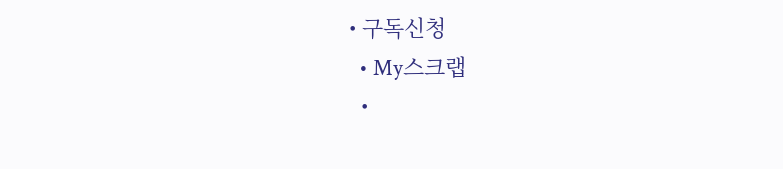• 구독신청
  • My스크랩
  •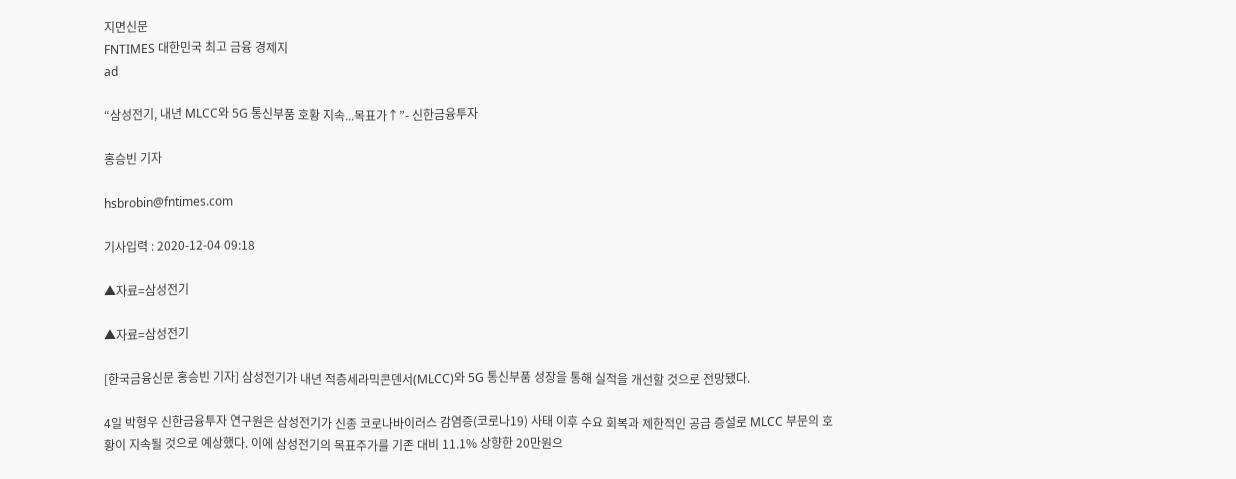지면신문
FNTIMES 대한민국 최고 금융 경제지
ad

“삼성전기, 내년 MLCC와 5G 통신부품 호황 지속...목표가↑”- 신한금융투자

홍승빈 기자

hsbrobin@fntimes.com

기사입력 : 2020-12-04 09:18

▲자료=삼성전기

▲자료=삼성전기

[한국금융신문 홍승빈 기자] 삼성전기가 내년 적층세라믹콘덴서(MLCC)와 5G 통신부품 성장을 통해 실적을 개선할 것으로 전망됐다.

4일 박형우 신한금융투자 연구원은 삼성전기가 신종 코로나바이러스 감염증(코로나19) 사태 이후 수요 회복과 제한적인 공급 증설로 MLCC 부문의 호황이 지속될 것으로 예상했다. 이에 삼성전기의 목표주가를 기존 대비 11.1% 상향한 20만원으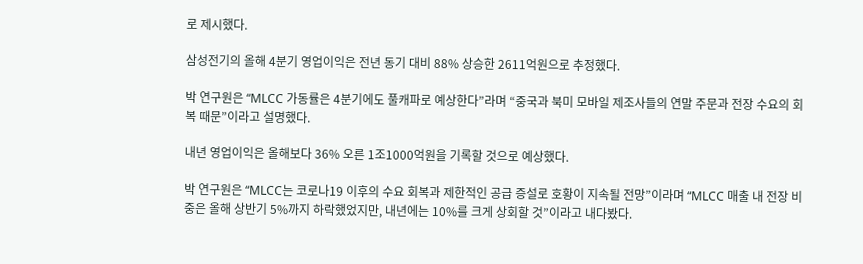로 제시했다.

삼성전기의 올해 4분기 영업이익은 전년 동기 대비 88% 상승한 2611억원으로 추정했다.

박 연구원은 “MLCC 가동률은 4분기에도 풀캐파로 예상한다”라며 “중국과 북미 모바일 제조사들의 연말 주문과 전장 수요의 회복 때문”이라고 설명했다.

내년 영업이익은 올해보다 36% 오른 1조1000억원을 기록할 것으로 예상했다.

박 연구원은 “MLCC는 코로나19 이후의 수요 회복과 제한적인 공급 증설로 호황이 지속될 전망”이라며 “MLCC 매출 내 전장 비중은 올해 상반기 5%까지 하락했었지만, 내년에는 10%를 크게 상회할 것”이라고 내다봤다.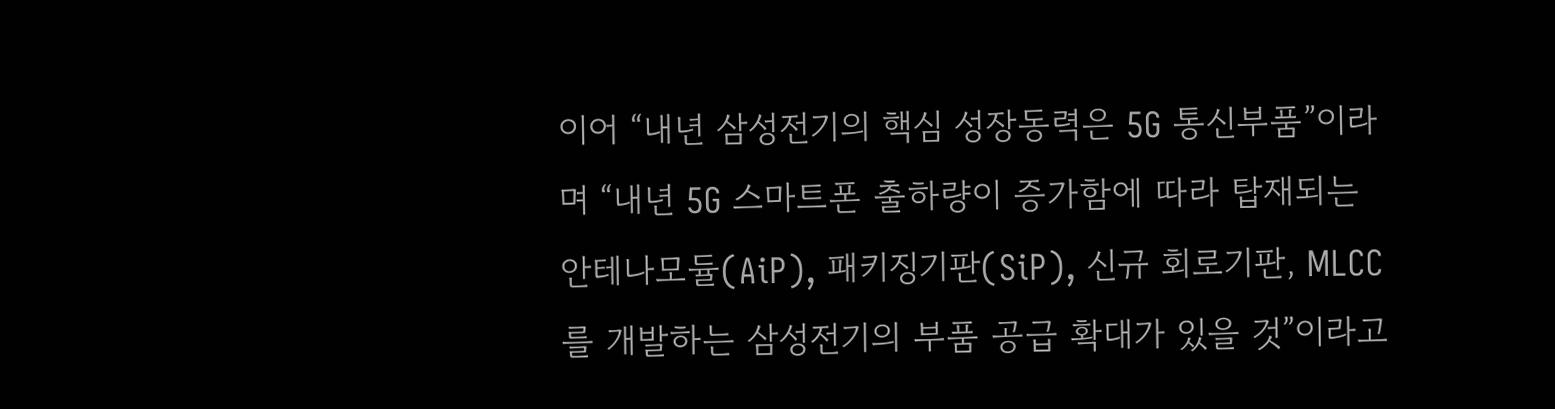이어 “내년 삼성전기의 핵심 성장동력은 5G 통신부품”이라며 “내년 5G 스마트폰 출하량이 증가함에 따라 탑재되는 안테나모듈(AiP), 패키징기판(SiP), 신규 회로기판, MLCC를 개발하는 삼성전기의 부품 공급 확대가 있을 것”이라고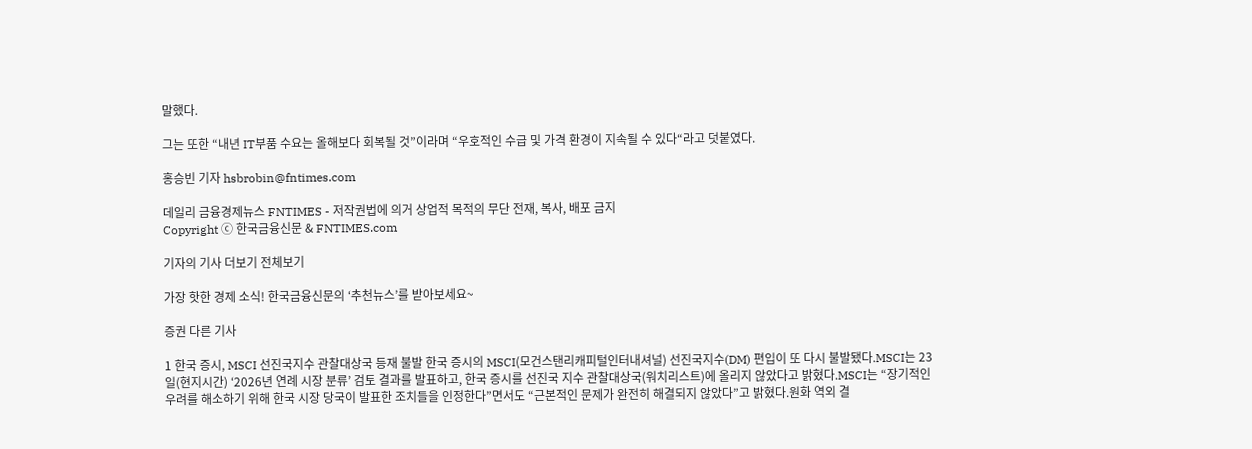말했다.

그는 또한 “내년 IT부품 수요는 올해보다 회복될 것”이라며 “우호적인 수급 및 가격 환경이 지속될 수 있다“라고 덧붙였다.

홍승빈 기자 hsbrobin@fntimes.com

데일리 금융경제뉴스 FNTIMES - 저작권법에 의거 상업적 목적의 무단 전재, 복사, 배포 금지
Copyright ⓒ 한국금융신문 & FNTIMES.com

기자의 기사 더보기 전체보기

가장 핫한 경제 소식! 한국금융신문의 ‘추천뉴스’를 받아보세요~

증권 다른 기사

1 한국 증시, MSCI 선진국지수 관찰대상국 등재 불발 한국 증시의 MSCI(모건스탠리캐피털인터내셔널) 선진국지수(DM) 편입이 또 다시 불발됐다.MSCI는 23일(현지시간) ‘2026년 연례 시장 분류’ 검토 결과를 발표하고, 한국 증시를 선진국 지수 관찰대상국(워치리스트)에 올리지 않았다고 밝혔다.MSCI는 “장기적인 우려를 해소하기 위해 한국 시장 당국이 발표한 조치들을 인정한다”면서도 “근본적인 문제가 완전히 해결되지 않았다”고 밝혔다.원화 역외 결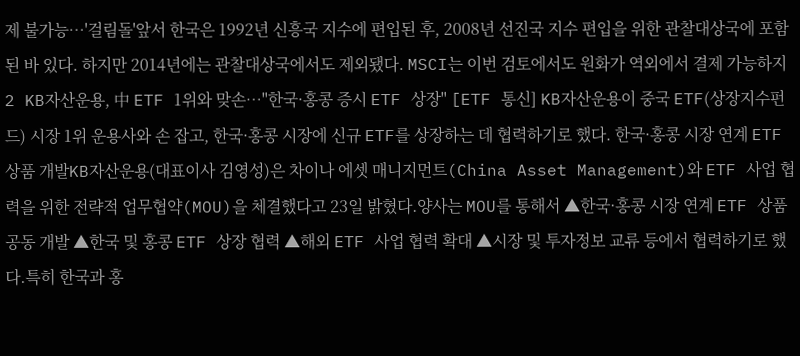제 불가능…'걸림돌'앞서 한국은 1992년 신흥국 지수에 편입된 후, 2008년 선진국 지수 편입을 위한 관찰대상국에 포함된 바 있다. 하지만 2014년에는 관찰대상국에서도 제외됐다. MSCI는 이번 검토에서도 원화가 역외에서 결제 가능하지 2 KB자산운용, 中 ETF 1위와 맞손…"한국·홍콩 증시 ETF 상장" [ETF 통신] KB자산운용이 중국 ETF(상장지수펀드) 시장 1위 운용사와 손 잡고, 한국·홍콩 시장에 신규 ETF를 상장하는 데 협력하기로 했다. 한국·홍콩 시장 연계 ETF 상품 개발KB자산운용(대표이사 김영성)은 차이나 에셋 매니지먼트(China Asset Management)와 ETF 사업 협력을 위한 전략적 업무협약(MOU)을 체결했다고 23일 밝혔다.양사는 MOU를 통해서 ▲한국·홍콩 시장 연계 ETF 상품 공동 개발 ▲한국 및 홍콩 ETF 상장 협력 ▲해외 ETF 사업 협력 확대 ▲시장 및 투자정보 교류 등에서 협력하기로 했다.특히 한국과 홍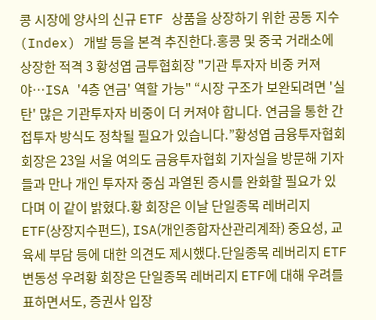콩 시장에 양사의 신규 ETF 상품을 상장하기 위한 공동 지수(Index) 개발 등을 본격 추진한다.홍콩 및 중국 거래소에 상장한 적격 3 황성엽 금투협회장 "기관 투자자 비중 커져야…ISA '4층 연금' 역할 가능" “시장 구조가 보완되려면 '실탄' 많은 기관투자자 비중이 더 커져야 합니다. 연금을 통한 간접투자 방식도 정착될 필요가 있습니다.”황성엽 금융투자협회 회장은 23일 서울 여의도 금융투자협회 기자실을 방문해 기자들과 만나 개인 투자자 중심 과열된 증시를 완화할 필요가 있다며 이 같이 밝혔다.황 회장은 이날 단일종목 레버리지 ETF(상장지수펀드), ISA(개인종합자산관리계좌) 중요성, 교육세 부담 등에 대한 의견도 제시했다.단일종목 레버리지 ETF 변동성 우려황 회장은 단일종목 레버리지 ETF에 대해 우려를 표하면서도, 증권사 입장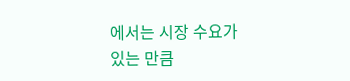에서는 시장 수요가 있는 만큼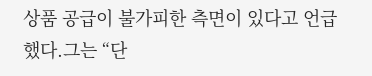상품 공급이 불가피한 측면이 있다고 언급했다.그는 “단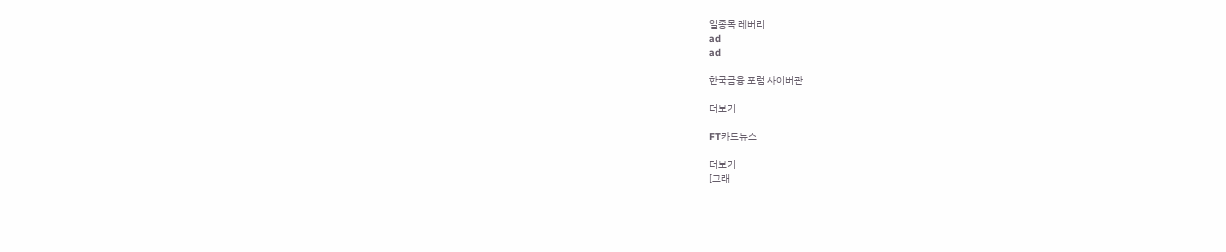일종목 레버리
ad
ad

한국금융 포럼 사이버관

더보기

FT카드뉴스

더보기
[그래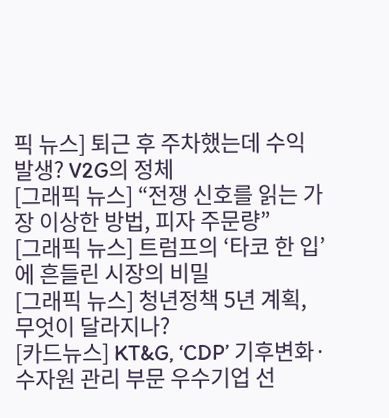픽 뉴스] 퇴근 후 주차했는데 수익 발생? V2G의 정체
[그래픽 뉴스] “전쟁 신호를 읽는 가장 이상한 방법, 피자 주문량”
[그래픽 뉴스] 트럼프의 ‘타코 한 입’에 흔들린 시장의 비밀
[그래픽 뉴스] 청년정책 5년 계획, 무엇이 달라지나?
[카드뉴스] KT&G, ‘CDP’ 기후변화·수자원 관리 부문 우수기업 선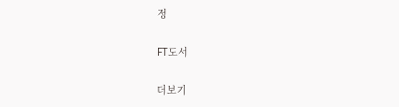정

FT도서

더보기